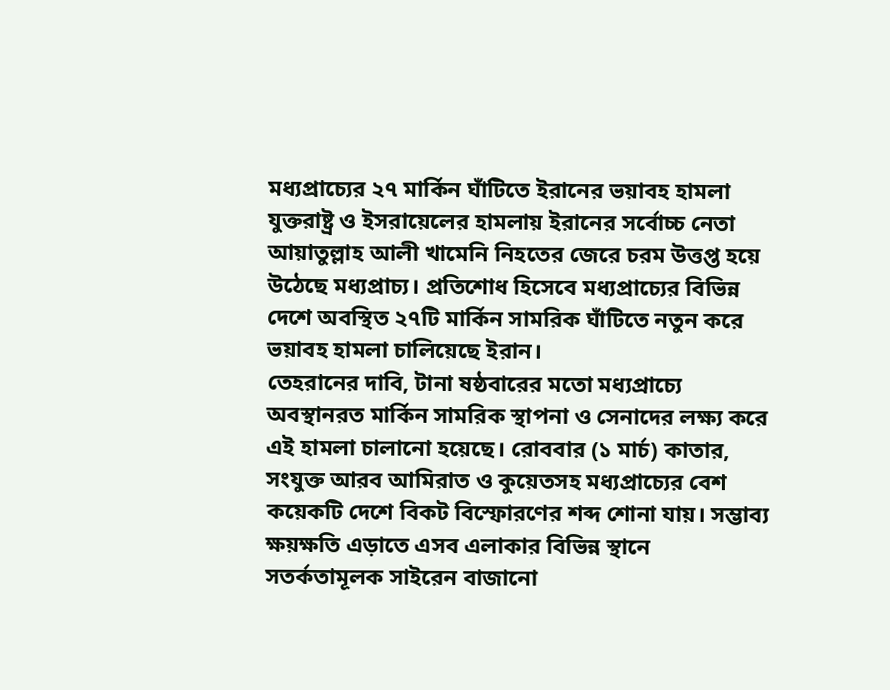মধ্যপ্রাচ্যের ২৭ মার্কিন ঘাঁটিতে ইরানের ভয়াবহ হামলা
যুক্তরাষ্ট্র ও ইসরায়েলের হামলায় ইরানের সর্বোচ্চ নেতা আয়াতুল্লাহ আলী খামেনি নিহতের জেরে চরম উত্তপ্ত হয়ে উঠেছে মধ্যপ্রাচ্য। প্রতিশোধ হিসেবে মধ্যপ্রাচ্যের বিভিন্ন দেশে অবস্থিত ২৭টি মার্কিন সামরিক ঘাঁটিতে নতুন করে ভয়াবহ হামলা চালিয়েছে ইরান।
তেহরানের দাবি, টানা ষষ্ঠবারের মতো মধ্যপ্রাচ্যে অবস্থানরত মার্কিন সামরিক স্থাপনা ও সেনাদের লক্ষ্য করে এই হামলা চালানো হয়েছে। রোববার (১ মার্চ) কাতার, সংযুক্ত আরব আমিরাত ও কুয়েতসহ মধ্যপ্রাচ্যের বেশ কয়েকটি দেশে বিকট বিস্ফোরণের শব্দ শোনা যায়। সম্ভাব্য ক্ষয়ক্ষতি এড়াতে এসব এলাকার বিভিন্ন স্থানে সতর্কতামূলক সাইরেন বাজানো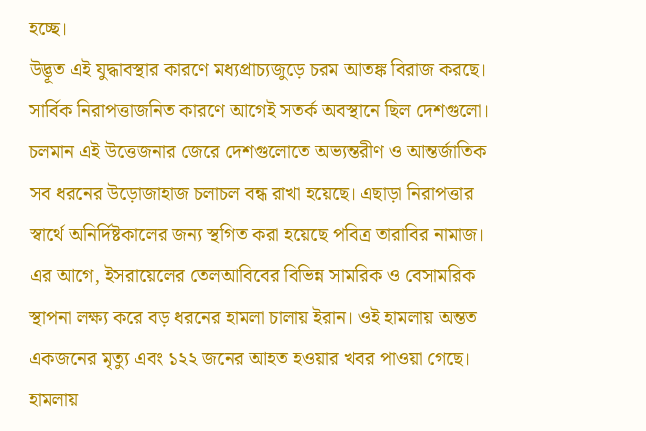হচ্ছে।
উদ্ভূত এই যুদ্ধাবস্থার কারণে মধ্যপ্রাচ্যজুড়ে চরম আতঙ্ক বিরাজ করছে। সার্বিক নিরাপত্তাজনিত কারণে আগেই সতর্ক অবস্থানে ছিল দেশগুলো। চলমান এই উত্তেজনার জেরে দেশগুলোতে অভ্যন্তরীণ ও আন্তর্জাতিক সব ধরনের উড়োজাহাজ চলাচল বন্ধ রাখা হয়েছে। এছাড়া নিরাপত্তার স্বার্থে অনির্দিষ্টকালের জন্য স্থগিত করা হয়েছে পবিত্র তারাবির নামাজ।
এর আগে, ইসরায়েলের তেলআবিবের বিভিন্ন সামরিক ও বেসামরিক স্থাপনা লক্ষ্য করে বড় ধরনের হামলা চালায় ইরান। ওই হামলায় অন্তত একজনের মৃত্যু এবং ১২২ জনের আহত হওয়ার খবর পাওয়া গেছে। হামলায়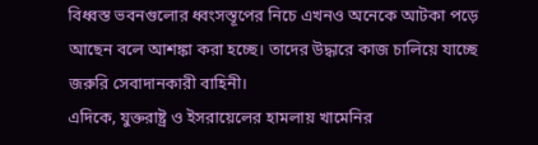বিধ্বস্ত ভবনগুলোর ধ্বংসস্তূপের নিচে এখনও অনেকে আটকা পড়ে আছেন বলে আশঙ্কা করা হচ্ছে। তাদের উদ্ধারে কাজ চালিয়ে যাচ্ছে জরুরি সেবাদানকারী বাহিনী।
এদিকে, যুক্তরাষ্ট্র ও ইসরায়েলের হামলায় খামেনির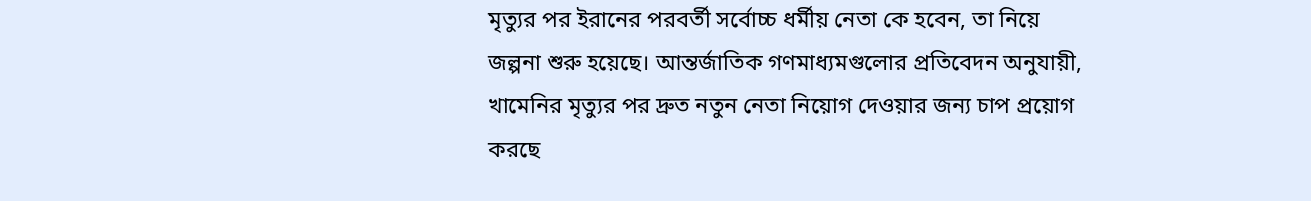মৃত্যুর পর ইরানের পরবর্তী সর্বোচ্চ ধর্মীয় নেতা কে হবেন, তা নিয়ে জল্পনা শুরু হয়েছে। আন্তর্জাতিক গণমাধ্যমগুলোর প্রতিবেদন অনুযায়ী, খামেনির মৃত্যুর পর দ্রুত নতুন নেতা নিয়োগ দেওয়ার জন্য চাপ প্রয়োগ করছে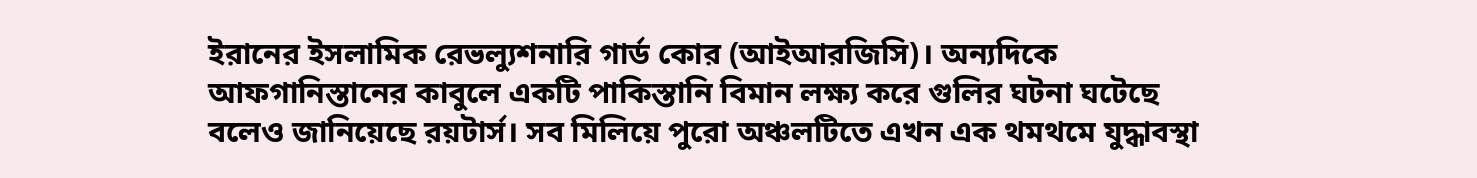ইরানের ইসলামিক রেভল্যুশনারি গার্ড কোর (আইআরজিসি)। অন্যদিকে আফগানিস্তানের কাবুলে একটি পাকিস্তানি বিমান লক্ষ্য করে গুলির ঘটনা ঘটেছে বলেও জানিয়েছে রয়টার্স। সব মিলিয়ে পুরো অঞ্চলটিতে এখন এক থমথমে যুদ্ধাবস্থা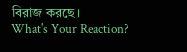বিরাজ করছে।
What's Your Reaction?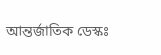আন্তর্জাতিক ডেস্কঃ